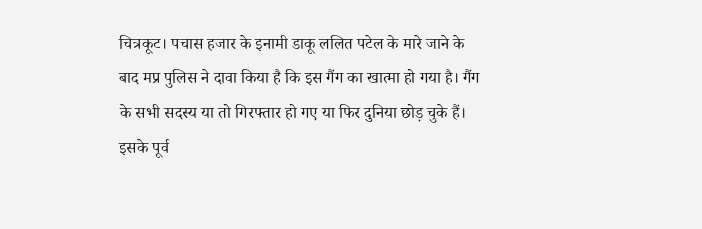चित्रकूट। पचास हजार के इनामी डाकू ललित पटेल के मारे जाने के बाद मप्र पुलिस ने दावा किया है कि इस गैंग का खात्मा हो गया है। गैंग के सभी सदस्य या तो गिरफ्तार हो गए या फिर दुनिया छोड़ चुके हैं। इसके पूर्व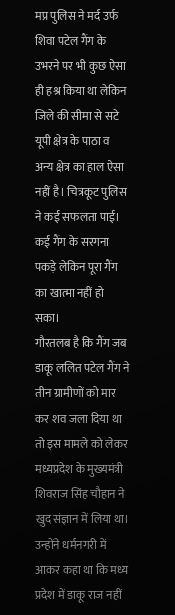मप्र पुलिस ने मर्द उर्फ शिवा पटेल गैंग के उभरने पर भी कुछ ऐसा ही हश्र किया था लेकिन जिले की सीमा से सटे यूपी क्षेत्र के पाठा व अन्य क्षेत्र का हाल ऐसा नहीं है। चित्रकूट पुलिस ने कई सफलता पाई। कई गैंग के सरगना पकड़े लेकिन पूरा गैंग का खात्मा नहीं हो सका।
गौरतलब है कि गैंग जब डाकू ललित पटेल गैंग ने तीन ग्रामीणों को मार कर शव जला दिया था तो इस मामले को लेकर मध्यप्रदेश के मुख्यमंत्री शिवराज सिंह चौहान ने खुद संज्ञान में लिया था। उन्होंने धर्मनगरी में आकर कहा था कि मध्य प्रदेश में डाकू राज नहीं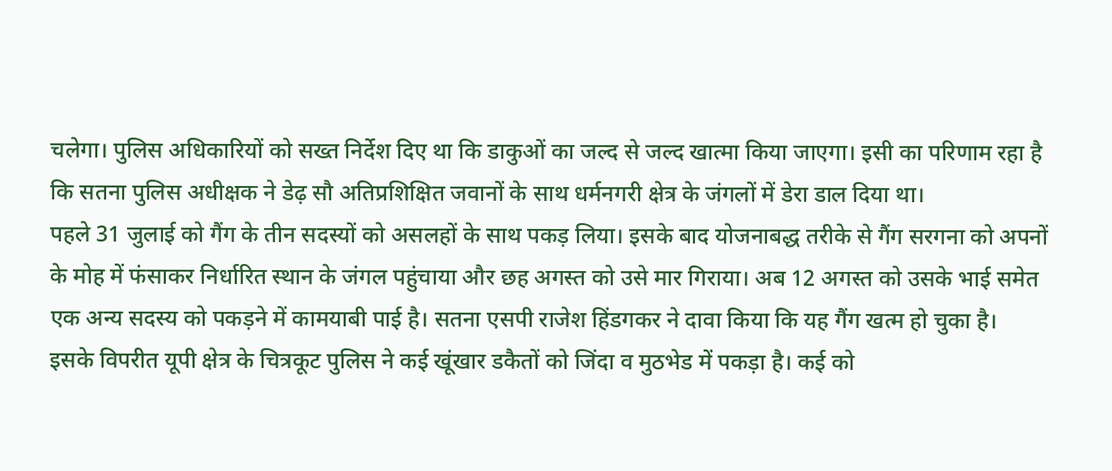चलेगा। पुलिस अधिकारियों को सख्त निर्देश दिए था कि डाकुओं का जल्द से जल्द खात्मा किया जाएगा। इसी का परिणाम रहा है कि सतना पुलिस अधीक्षक ने डेढ़ सौ अतिप्रशिक्षित जवानों के साथ धर्मनगरी क्षेत्र के जंगलों में डेरा डाल दिया था।
पहले 31 जुलाई को गैंग के तीन सदस्यों को असलहों के साथ पकड़ लिया। इसके बाद योजनाबद्ध तरीके से गैंग सरगना को अपनों के मोह में फंसाकर निर्धारित स्थान के जंगल पहुंचाया और छह अगस्त को उसे मार गिराया। अब 12 अगस्त को उसके भाई समेत एक अन्य सदस्य को पकड़ने में कामयाबी पाई है। सतना एसपी राजेश हिंडगकर ने दावा किया कि यह गैंग खत्म हो चुका है।
इसके विपरीत यूपी क्षेत्र के चित्रकूट पुलिस ने कई खूंखार डकैतों को जिंदा व मुठभेड में पकड़ा है। कई को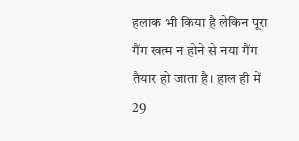हलाक भी किया है लेकिन पूरा गैंग खत्म न होने से नया गैंग तैयार हो जाता है। हाल ही में 29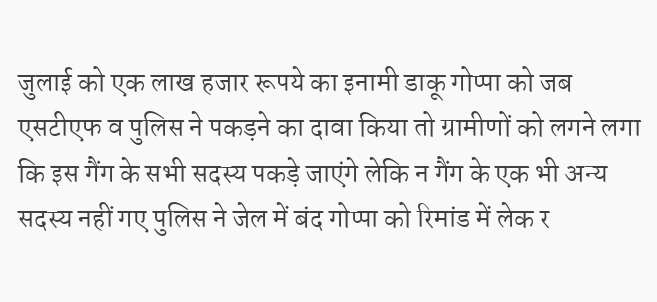जुलाई को एक लाख हजार रूपये का इनामी डाकू गोप्पा को जब एसटीएफ व पुलिस ने पकड़ने का दावा किया तो ग्रामीणों को लगने लगा कि इस गैंग के सभी सदस्य पकड़े जाएंगे लेकि न गैंग के एक भी अन्य सदस्य नहीं गए पुलिस ने जेल में बंद गोप्पा को रिमांड में लेक र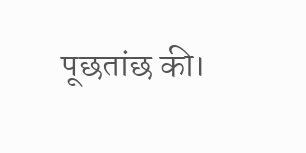पूछतांछ की।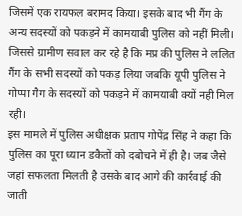जिसमें एक रायफल बरामद किया। इसके बाद भी गैंग के अन्य सदस्यों को पकड़ने में कामयाबी पुलिस को नहीं मिली। जिससे ग्रामीण सवाल कर रहे है कि मप्र की पुलिस ने ललित गैंग के सभी सदस्यों को पकड़ लिया जबकि यूपी पुलिस ने गोप्पा गैग के सदस्यों को पकड़ने में कामयाबी क्यों नही मिल रही।
इस मामले में पुलिस अधीक्षक प्रताप गोपेंद्र सिंह ने कहा कि पुलिस का पूरा ध्यान डकैतों को दबोचने में ही है। जब जैसे जहां सफलता मिलती है उसके बाद आगे की कार्रवाई की जाती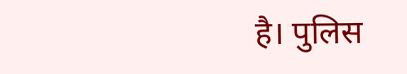है। पुलिस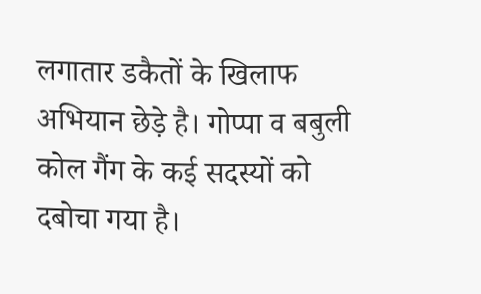लगातार डकैतों के खिलाफ अभियान छेड़े है। गोप्पा व बबुली कोल गैंग के कई सदस्यों को दबोचा गया है।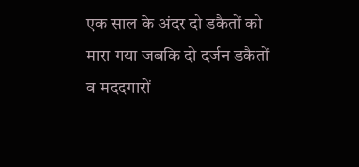एक साल के अंदर दो डकैतों को मारा गया जबकि दो दर्जन डकैतों व मददगारों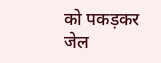को पकड़कर जेल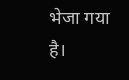भेजा गया है।